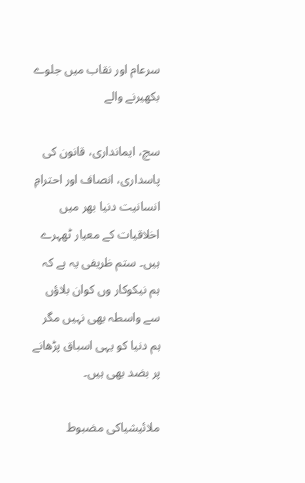سرعام اور نقاب میں جلوے بکھیرنے والے

سچ، ایمانداری، قانون کی پاسداری، انصاف اور احترامِ انسانیت دنیا بھر میں اخلاقیات کے معیار ٹھہرے ہیں۔ ستم ظریفی یہ ہے کہ ہم نیکوکار وں کوان بلاؤں سے واسطہ بھی نہیں مگر ہم دنیا کو یہی اسباق پڑھانے پر بضد بھی ہیں۔

ملائیشیاکی مضبوط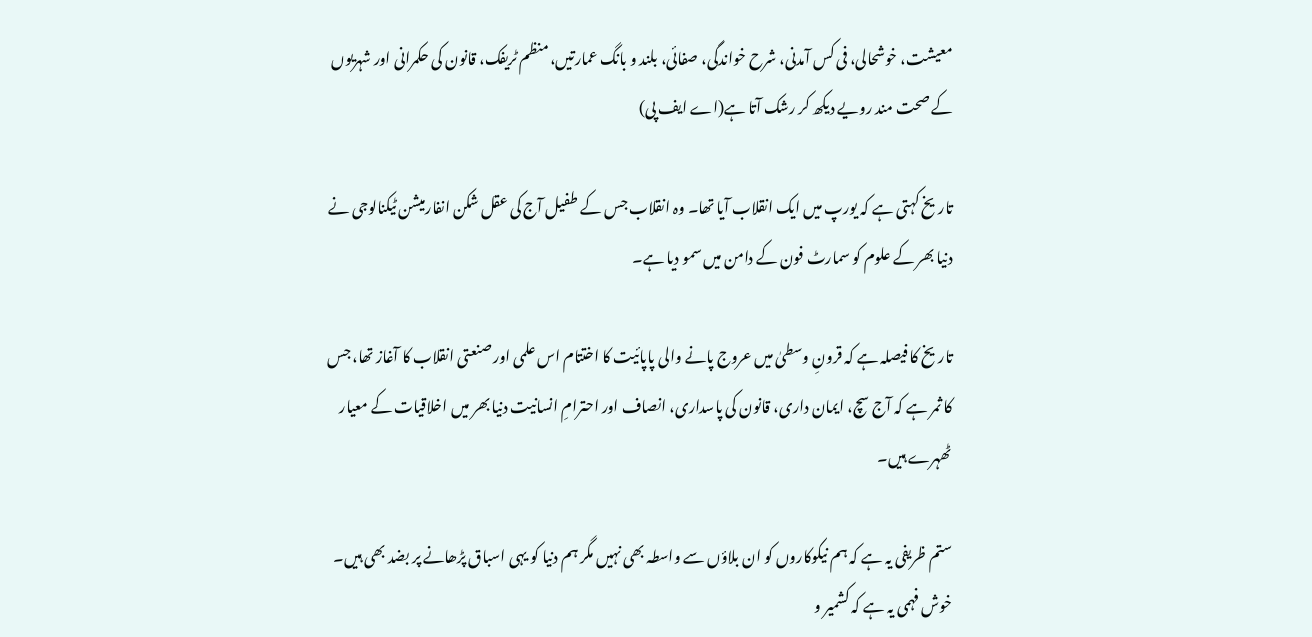معیشت، خوشحالی، فی کس آمدنی، شرح خواندگی، صفائی، بلند و بانگ عمارتیں، منظم ٹریفک، قانون کی حکمرانی اور شہریوں کے صحت مند رویے دیکھ کر رشک آتا ہے(اے ایف پی)

تاریخ کہتی ہے کہ یورپ میں ایک انقلاب آیا تھا۔ وہ انقلاب جس کے طفیل آج کی عقل شکن انفارمیشن ٹیکنالوجی نے دنیا بھر کے علوم کو سمارٹ فون کے دامن میں سمو دیا ہے۔

تاریخ کا فیصلہ ہے کہ قرونِ وسطیٰ میں عروج پانے والی پاپائیت کا اختتام اس علمی اور صنعتی انقلاب کا آغاز تھا، جس کا ثمر ہے کہ آج سچ، ایمان داری، قانون کی پاسداری، انصاف اور احترامِ انسانیت دنیا بھر میں اخلاقیات کے معیار ٹھہرے ہیں۔

ستم ظریفی یہ ہے کہ ہم نیکوکاروں کو ان بلاؤں سے واسطہ بھی نہیں مگر ہم دنیا کو یہی اسباق پڑھانے پر بضد بھی ہیں۔ خوش فہمی یہ ہے کہ کشمیر و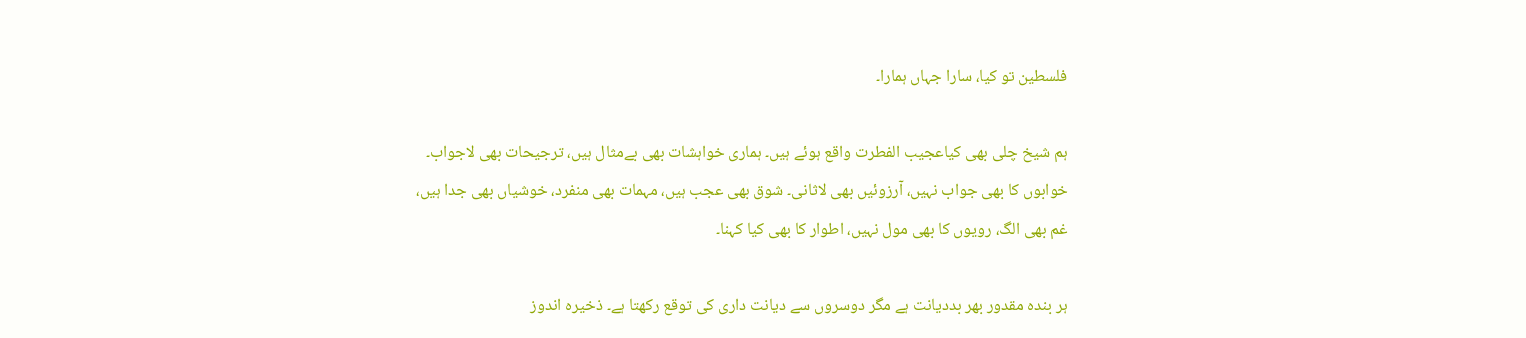فلسطین تو کیا، سارا جہاں ہمارا۔

ہم شیخ چلی بھی کیاعجیب الفطرت واقع ہوئے ہیں۔ ہماری خواہشات بھی بےمثال ہیں، ترجیحات بھی لاجواب۔ خوابوں کا بھی جواب نہیں، آرزوئیں بھی لاثانی۔ شوق بھی عجب ہیں، مہمات بھی منفرد، خوشیاں بھی جدا ہیں، غم بھی الگ، رویوں کا بھی مول نہیں، اطوار کا بھی کیا کہنا۔

ہر بندہ مقدور بھر بددیانت ہے مگر دوسروں سے دیانت داری کی توقع رکھتا ہے۔ ذخیرہ اندوز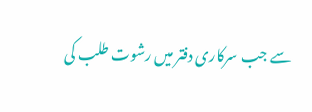سے جب سرکاری دفتر میں رشوت طلب کی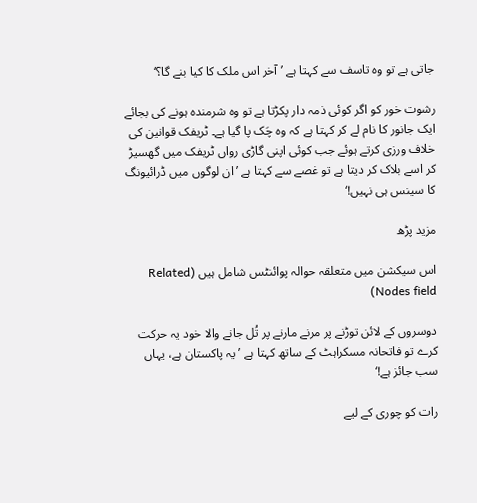جاتی ہے تو وہ تاسف سے کہتا ہے ’آخر اس ملک کا کیا بنے گا؟‘

رشوت خور کو اگر کوئی ذمہ دار پکڑتا ہے تو وہ شرمندہ ہونے کی بجائے ایک جانور کا نام لے کر کہتا ہے کہ وہ چَک پا گیا ہے۔ ٹریفک قوانین کی خلاف ورزی کرتے ہوئے جب کوئی اپنی گاڑی رواں ٹریفک میں گھسیڑ کر اسے بلاک کر دیتا ہے تو غصے سے کہتا ہے ’ان لوگوں میں ڈرائیونگ کا سینس ہی نہیں!‘

مزید پڑھ

اس سیکشن میں متعلقہ حوالہ پوائنٹس شامل ہیں (Related Nodes field)

دوسروں کے لائن توڑنے پر مرنے مارنے پر تُل جانے والا خود یہ حرکت کرے تو فاتحانہ مسکراہٹ کے ساتھ کہتا ہے ’یہ پاکستان ہے، یہاں سب جائز ہے!‘

رات کو چوری کے لیے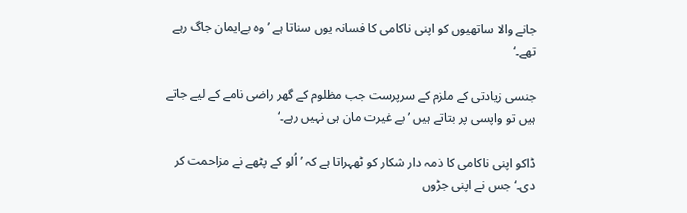جانے والا ساتھیوں کو اپنی ناکامی کا فسانہ یوں سناتا ہے ’وہ بےایمان جاگ رہے تھے۔‘

جنسی زیادتی کے ملزم کے سرپرست جب مظلوم کے گھر راضی نامے کے لیے جاتے ہیں تو واپسی پر بتاتے ہیں ’بے غیرت مان ہی نہیں رہے۔‘

ڈاکو اپنی ناکامی کا ذمہ دار شکار کو ٹھہراتا ہے کہ ’اُلو کے پٹھے نے مزاحمت کر دی۔‘ جس نے اپنی جڑوں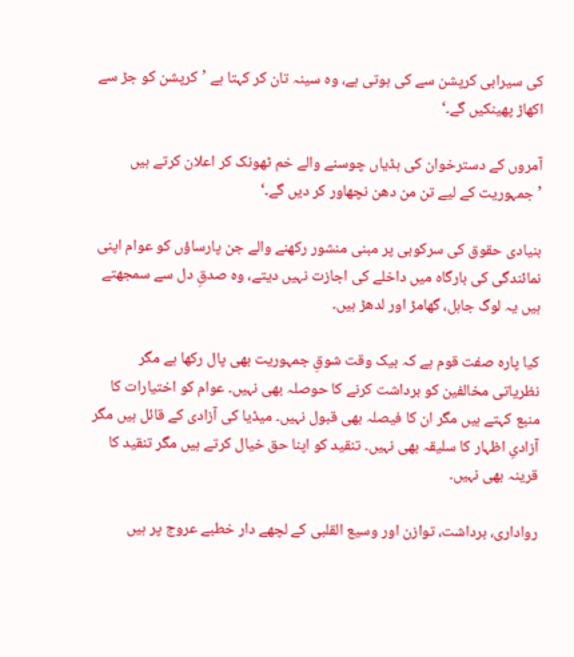کی سیرابی کرپشن سے کی ہوتی ہے، وہ سینہ تان کر کہتا ہے ’کرپشن کو جڑ سے اکھاڑ پھینکیں گے۔‘

آمروں کے دسترخوان کی ہڈیاں چوسنے والے خم ٹھونک کر اعلان کرتے ہیں ’جمہوریت کے لیے تن من دھن نچھاور کر دیں گے۔‘

بنیادی حقوق کی سرکوبی پر مبنی منشور رکھنے والے جن پارساؤں کو عوام اپنی نمائندگی کی بارگاہ میں داخلے کی اجازت نہیں دیتے، وہ صدقِ دل سے سمجھتے ہیں یہ لوگ جاہل، گھامڑ اور لدھڑ ہیں۔

کیا پارہ صفت قوم ہے کہ بیک وقت شوقِ جمہوریت بھی پال رکھا ہے مگر نظریاتی مخالفین کو برداشت کرنے کا حوصلہ بھی نہیں۔ عوام کو اختیارات کا منبع کہتے ہیں مگر ان کا فیصلہ بھی قبول نہیں۔ میڈیا کی آزادی کے قائل ہیں مگر آزادیِ اظہار کا سلیقہ بھی نہیں۔ تنقید کو اپنا حق خیال کرتے ہیں مگر تنقید کا قرینہ بھی نہیں۔

رواداری، برداشت، توازن اور وسیع القلبی کے لچھے دار خطبے عروج پر ہیں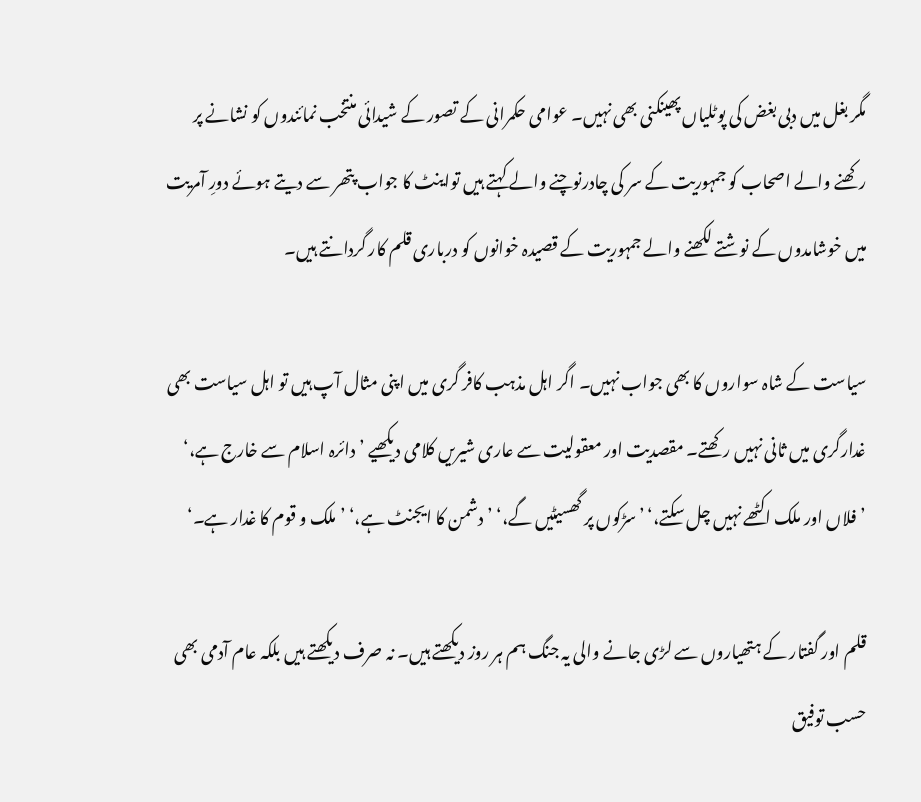مگر بغل میں دبی بغض کی پوٹلیاں پھینکنی بھی نہیں۔ عوامی حکمرانی کے تصور کے شیدائی منتخب نمائندوں کو نشانے پر رکھنے والے اصحاب کو جمہوریت کے سر کی چادرنوچنے والے کہتے ہیں تواینٹ کا جواب پتھر سے دیتے ہوئے دورِ آمریت میں خوشامدوں کے نوشتے لکھنے والے جمہوریت کے قصیدہ خوانوں کو درباری قلم کار گردانتے ہیں۔

سیاست کے شاہ سواروں کا بھی جواب نہیں۔ اگر اہل مذہب کافر گری میں اپنی مثال آپ ہیں تو اہل سیاست بھی غدارگری میں ثانی نہیں رکھتے۔ مقصدیت اور معقولیت سے عاری شیریں کلامی دیکھیے ’دائرہ اسلام سے خارج ہے،‘ ’فلاں اور ملک اکٹھے نہیں چل سکتے،‘ ’سڑکوں پر گھسیٹیں گے،‘ ’دشمن کا ایجنٹ ہے،‘ ’ملک و قوم کا غدار ہے۔‘

قلم اور گفتار کے ہتھیاروں سے لڑی جانے والی یہ جنگ ہم ہر روز دیکھتے ہیں۔ نہ صرف دیکھتے ہیں بلکہ عام آدمی بھی حسب توفیق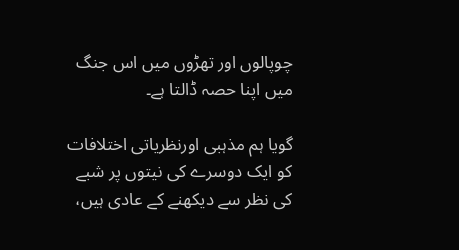چوپالوں اور تھڑوں میں اس جنگ میں اپنا حصہ ڈالتا ہے۔

گویا ہم مذہبی اورنظریاتی اختلافات کو ایک دوسرے کی نیتوں پر شبے کی نظر سے دیکھنے کے عادی ہیں،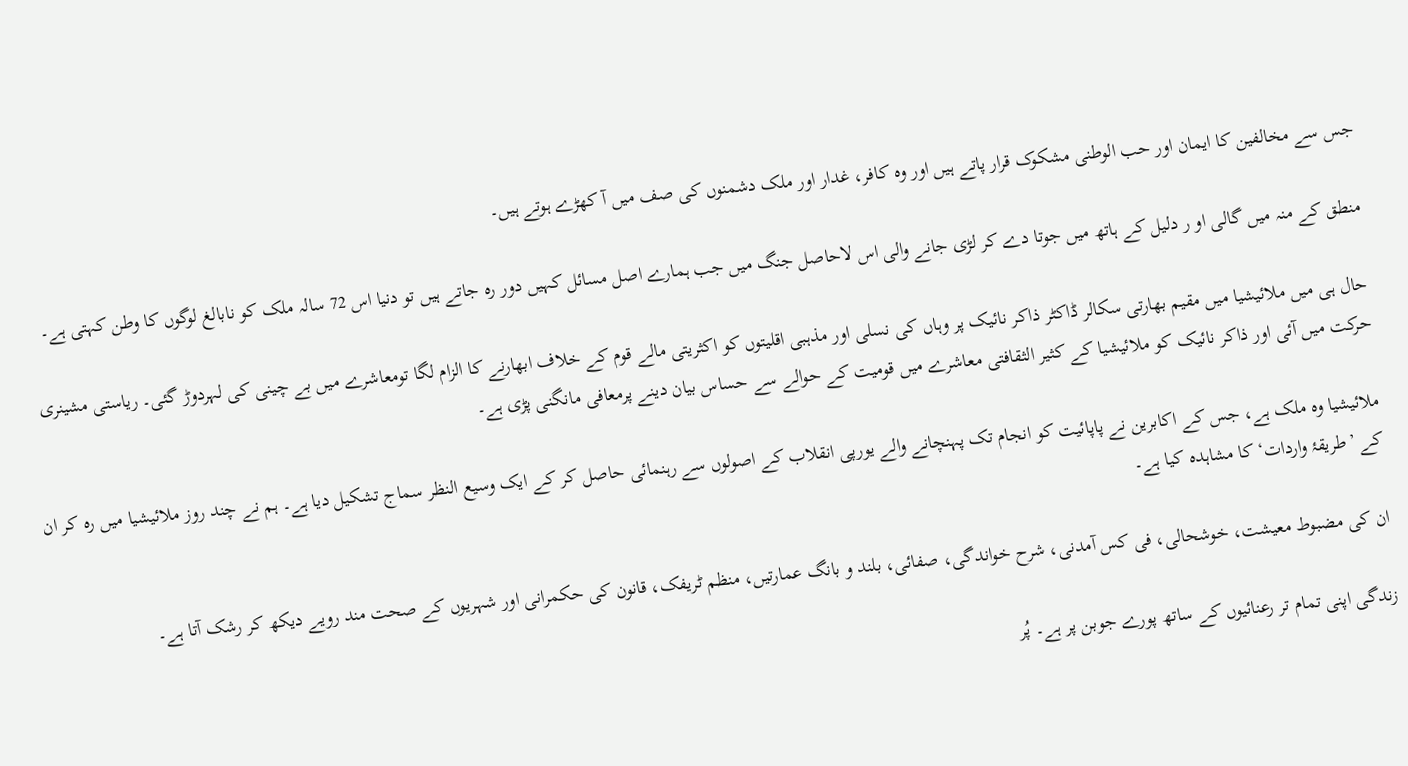جس سے مخالفین کا ایمان اور حب الوطنی مشکوک قرار پاتے ہیں اور وہ کافر، غدار اور ملک دشمنوں کی صف میں آ کھڑے ہوتے ہیں۔

منطق کے منہ میں گالی او ر دلیل کے ہاتھ میں جوتا دے کر لڑی جانے والی اس لاحاصل جنگ میں جب ہمارے اصل مسائل کہیں دور رہ جاتے ہیں تو دنیا اس 72 سالہ ملک کو نابالغ لوگوں کا وطن کہتی ہے۔

حال ہی میں ملائیشیا میں مقیم بھارتی سکالر ڈاکٹر ذاکر نائیک پر وہاں کی نسلی اور مذہبی اقلیتوں کو اکثریتی مالے قوم کے خلاف ابھارنے کا الزام لگا تومعاشرے میں بے چینی کی لہردوڑ گئی۔ ریاستی مشینری حرکت میں آئی اور ذاکر نائیک کو ملائیشیا کے کثیر الثقافتی معاشرے میں قومیت کے حوالے سے حساس بیان دینے پرمعافی مانگنی پڑی ہے۔

ملائیشیا وہ ملک ہے، جس کے اکابرین نے پاپائیت کو انجام تک پہنچانے والے یورپی انقلاب کے اصولوں سے رہنمائی حاصل کر کے ایک وسیع النظر سماج تشکیل دیا ہے۔ ہم نے چند روز ملائیشیا میں رہ کر ان کے ’طریقۂ واردات‘ کا مشاہدہ کیا ہے۔

ان کی مضبوط معیشت، خوشحالی، فی کس آمدنی، شرح خواندگی، صفائی، بلند و بانگ عمارتیں، منظم ٹریفک، قانون کی حکمرانی اور شہریوں کے صحت مند رویے دیکھ کر رشک آتا ہے۔

زندگی اپنی تمام تر رعنائیوں کے ساتھ پورے جوبن پر ہے۔ پُر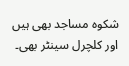شکوہ مساجد بھی ہیں اور کلچرل سینٹر بھی۔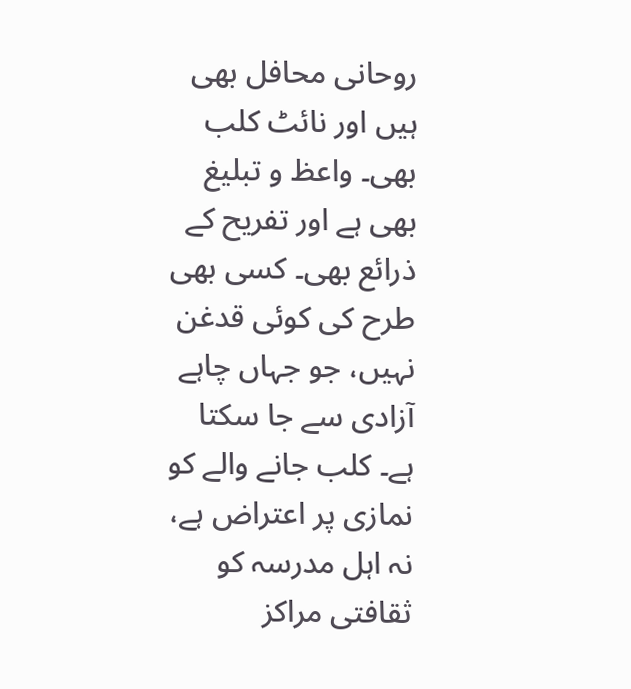روحانی محافل بھی ہیں اور نائٹ کلب بھی۔ واعظ و تبلیغ بھی ہے اور تفریح کے ذرائع بھی۔ کسی بھی طرح کی کوئی قدغن نہیں، جو جہاں چاہے آزادی سے جا سکتا ہے۔ کلب جانے والے کو نمازی پر اعتراض ہے، نہ اہل مدرسہ کو ثقافتی مراکز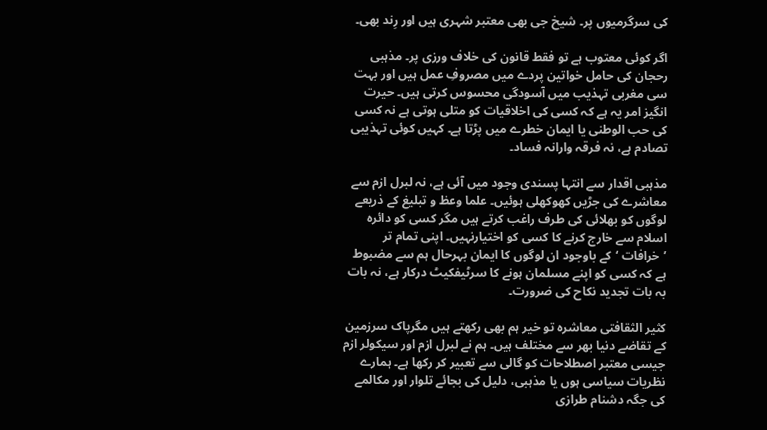کی سرگرمیوں پر۔ شیخ جی بھی معتبر شہری ہیں اور رِند بھی۔

اگر کوئی معتوب ہے تو فقط قانون کی خلاف ورزی پر۔ مذہبی رحجان کی حامل خواتین پردے میں مصروفِ عمل ہیں اور بہت سی مغربی تہذیب میں آسودگی محسوس کرتی ہیں۔ حیرت انگیز امر یہ ہے کہ کسی کی اخلاقیات کو متلی ہوتی ہے نہ کسی کی حب الوطنی یا ایمان خطرے میں پڑتا ہے۔ کہیں کوئی تہذیبی تصادم ہے، نہ فرقہ وارانہ فساد۔

مذہبی اقدار سے انتہا پسندی وجود میں آئی ہے، نہ لبرل ازم سے معاشرے کی جڑیں کھوکھلی ہوئیں۔ علما وعظ و تبلیغ کے ذریعے لوگوں کو بھلائی کی طرف راغب کرتے ہیں مگر کسی کو دائرہ اسلام سے خارج کرنے کا کسی کو اختیارنہیں۔ اپنی تمام تر ’خرافات ‘کے باوجود ان لوگوں کا ایمان بہرحال ہم سے مضبوط ہے کہ کسی کو اپنے مسلمان ہونے کا سرٹیفکیٹ درکار ہے، نہ بات بہ بات تجدید نکاح کی ضرورت۔

کثیر الثقافتی معاشرہ تو خیر ہم بھی رکھتے ہیں مگرپاک سرزمین کے تقاضے دنیا بھر سے مختلف ہیں۔ ہم نے لبرل ازم اور سیکولر ازم جیسی معتبر اصطلاحات کو گالی سے تعبیر کر رکھا ہے۔ ہمارے نظریات سیاسی ہوں یا مذہبی، دلیل کی بجائے تلوار اور مکالمے کی جگہ دشنام طرازی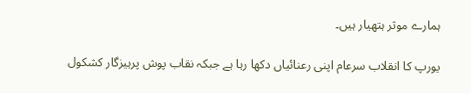ہمارے موثر ہتھیار ہیں۔

یورپ کا انقلاب سرعام اپنی رعنائیاں دکھا رہا ہے جبکہ نقاب پوش پرہیزگار کشکول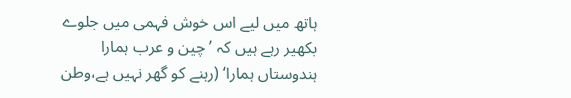ہاتھ میں لیے اس خوش فہمی میں جلوے بکھیر رہے ہیں کہ ’چین و عرب ہمارا ہندوستاں ہمارا‘ (رہنے کو گھر نہیں ہے،وطن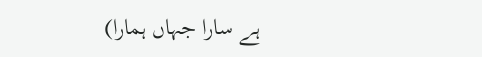ہے سارا جہاں ہمارا)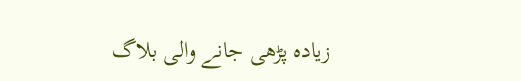زیادہ پڑھی جانے والی بلاگ